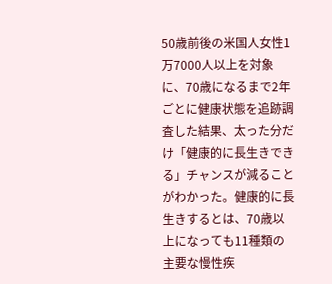50歳前後の米国人女性1万7000人以上を対象に、70歳になるまで2年ごとに健康状態を追跡調査した結果、太った分だけ「健康的に長生きできる」チャンスが減ることがわかった。健康的に長生きするとは、70歳以上になっても11種類の主要な慢性疾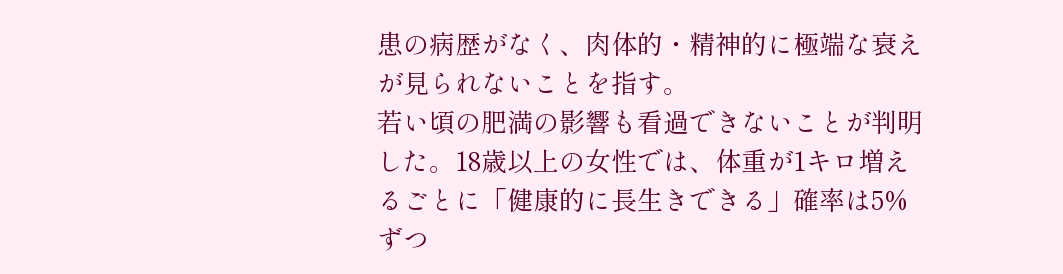患の病歴がなく、肉体的・精神的に極端な衰えが見られないことを指す。
若い頃の肥満の影響も看過できないことが判明した。18歳以上の女性では、体重が1キロ増えるごとに「健康的に長生きできる」確率は5%ずつ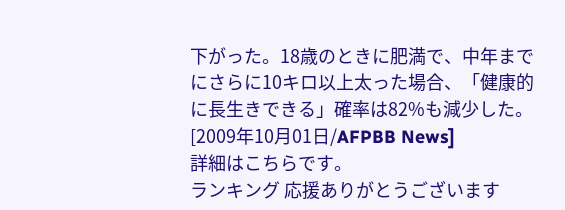下がった。18歳のときに肥満で、中年までにさらに10キロ以上太った場合、「健康的に長生きできる」確率は82%も減少した。
[2009年10月01日/AFPBB News]
詳細はこちらです。
ランキング 応援ありがとうございます